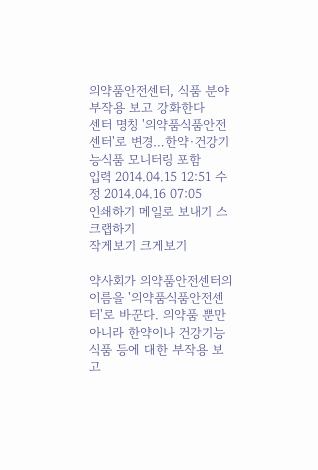의약품안전센터, 식품 분야 부작용 보고 강화한다
센터 명칭 '의약품식품안전센터'로 변경…한약·건강기능식품 모니터링 포함
입력 2014.04.15 12:51 수정 2014.04.16 07:05
인쇄하기 메일로 보내기 스크랩하기
작게보기 크게보기

약사회가 의약품안전센터의 이름을 '의약품식품안전센터'로 바꾼다. 의약품 뿐만 아니라 한약이나 건강기능식품 등에 대한 부작용 보고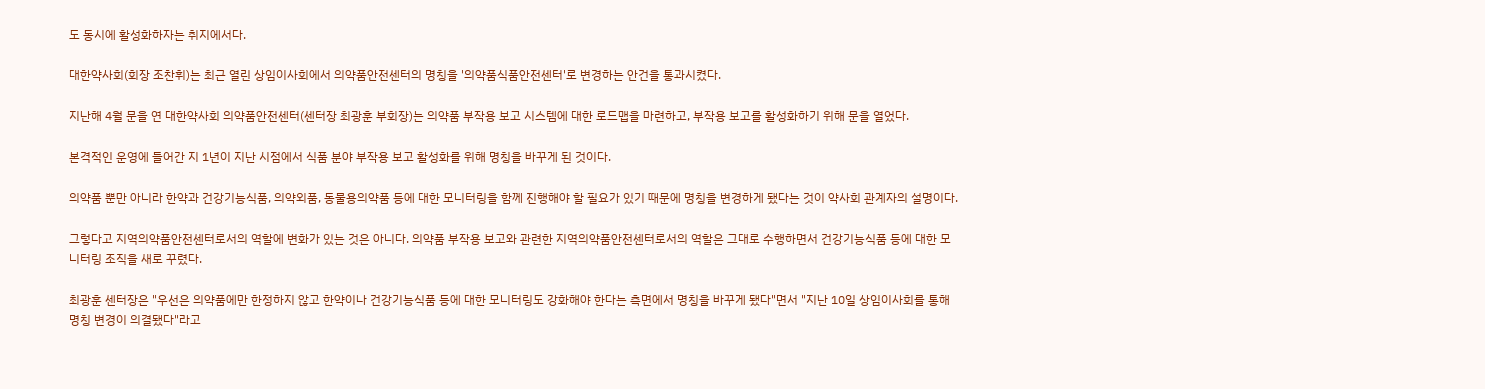도 동시에 활성화하자는 취지에서다.

대한약사회(회장 조찬휘)는 최근 열린 상임이사회에서 의약품안전센터의 명칭을 '의약품식품안전센터'로 변경하는 안건을 통과시켰다.

지난해 4월 문을 연 대한약사회 의약품안전센터(센터장 최광훈 부회장)는 의약품 부작용 보고 시스템에 대한 로드맵을 마련하고, 부작용 보고를 활성화하기 위해 문을 열었다.

본격적인 운영에 들어간 지 1년이 지난 시점에서 식품 분야 부작용 보고 활성화를 위해 명칭을 바꾸게 된 것이다.

의약품 뿐만 아니라 한약과 건강기능식품, 의약외품, 동물용의약품 등에 대한 모니터링을 함께 진행해야 할 필요가 있기 때문에 명칭을 변경하게 됐다는 것이 약사회 관계자의 설명이다.

그렇다고 지역의약품안전센터로서의 역할에 변화가 있는 것은 아니다. 의약품 부작용 보고와 관련한 지역의약품안전센터로서의 역할은 그대로 수행하면서 건강기능식품 등에 대한 모니터링 조직을 새로 꾸렸다.

최광훈 센터장은 "우선은 의약품에만 한정하지 않고 한약이나 건강기능식품 등에 대한 모니터링도 강화해야 한다는 측면에서 명칭을 바꾸게 됐다"면서 "지난 10일 상임이사회를 통해 명칭 변경이 의결됐다"라고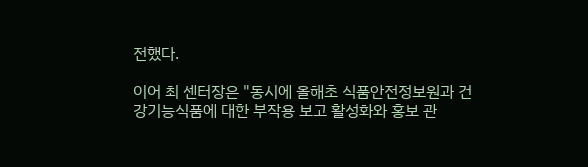전했다.

이어 최 센터장은 "동시에 올해초 식품안전정보원과 건강기능식품에 대한 부작용 보고 활성화와 홍보 관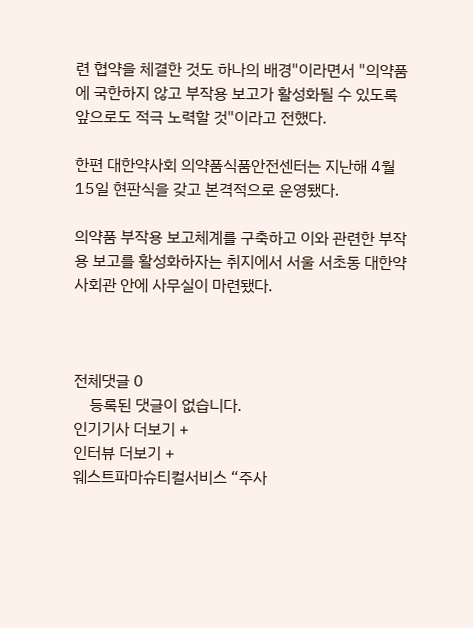련 협약을 체결한 것도 하나의 배경"이라면서 "의약품에 국한하지 않고 부작용 보고가 활성화될 수 있도록 앞으로도 적극 노력할 것"이라고 전했다.

한편 대한약사회 의약품식품안전센터는 지난해 4월 15일 현판식을 갖고 본격적으로 운영됐다.

의약품 부작용 보고체계를 구축하고 이와 관련한 부작용 보고를 활성화하자는 취지에서 서울 서초동 대한약사회관 안에 사무실이 마련됐다.



전체댓글 0
    등록된 댓글이 없습니다.
인기기사 더보기 +
인터뷰 더보기 +
웨스트파마슈티컬서비스 “주사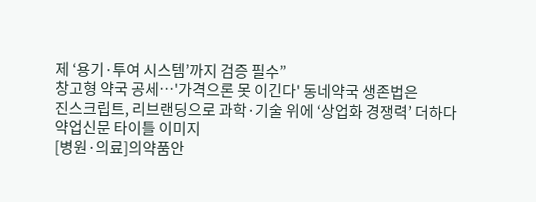제 ‘용기·투여 시스템’까지 검증 필수”
창고형 약국 공세…'가격으론 못 이긴다' 동네약국 생존법은
진스크립트, 리브랜딩으로 과학·기술 위에 ‘상업화 경쟁력’ 더하다
약업신문 타이틀 이미지
[병원·의료]의약품안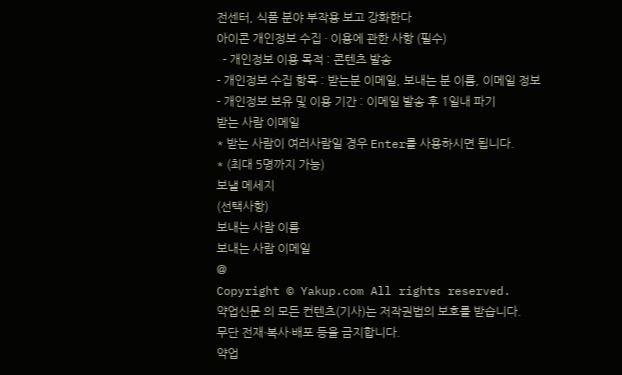전센터, 식품 분야 부작용 보고 강화한다
아이콘 개인정보 수집 · 이용에 관한 사항 (필수)
  - 개인정보 이용 목적 : 콘텐츠 발송
- 개인정보 수집 항목 : 받는분 이메일, 보내는 분 이름, 이메일 정보
- 개인정보 보유 및 이용 기간 : 이메일 발송 후 1일내 파기
받는 사람 이메일
* 받는 사람이 여러사람일 경우 Enter를 사용하시면 됩니다.
* (최대 5명까지 가능)
보낼 메세지
(선택사항)
보내는 사람 이름
보내는 사람 이메일
@
Copyright © Yakup.com All rights reserved.
약업신문 의 모든 컨텐츠(기사)는 저작권법의 보호를 받습니다.
무단 전재·복사·배포 등을 금지합니다.
약업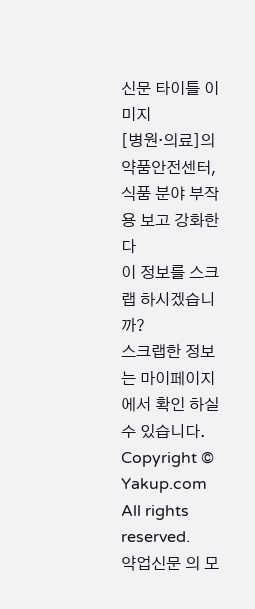신문 타이틀 이미지
[병원·의료]의약품안전센터, 식품 분야 부작용 보고 강화한다
이 정보를 스크랩 하시겠습니까?
스크랩한 정보는 마이페이지에서 확인 하실 수 있습니다.
Copyright © Yakup.com All rights reserved.
약업신문 의 모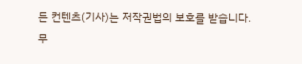든 컨텐츠(기사)는 저작권법의 보호를 받습니다.
무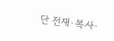단 전재·복사·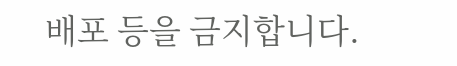배포 등을 금지합니다.